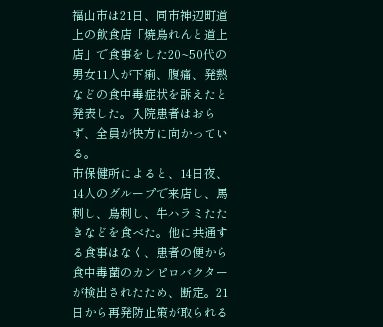福山市は21日、同市神辺町道上の飲食店「焼鳥れんと道上店」で食事をした20~50代の男女11人が下痢、腹痛、発熱などの食中毒症状を訴えたと発表した。入院患者はおらず、全員が快方に向かっている。
市保健所によると、14日夜、14人のグループで来店し、馬刺し、鳥刺し、牛ハラミたたきなどを食べた。他に共通する食事はなく、患者の便から食中毒菌のカンピロバクターが検出されたため、断定。21日から再発防止策が取られる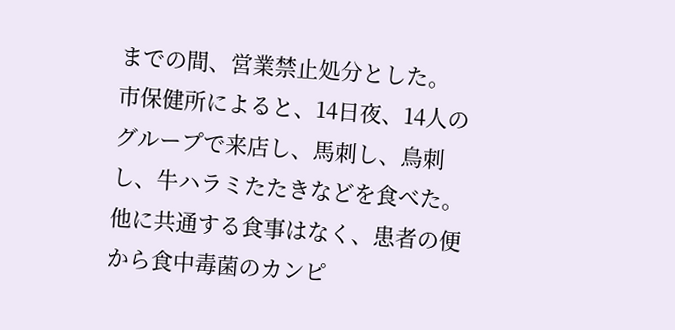までの間、営業禁止処分とした。
市保健所によると、14日夜、14人のグループで来店し、馬刺し、鳥刺し、牛ハラミたたきなどを食べた。他に共通する食事はなく、患者の便から食中毒菌のカンピ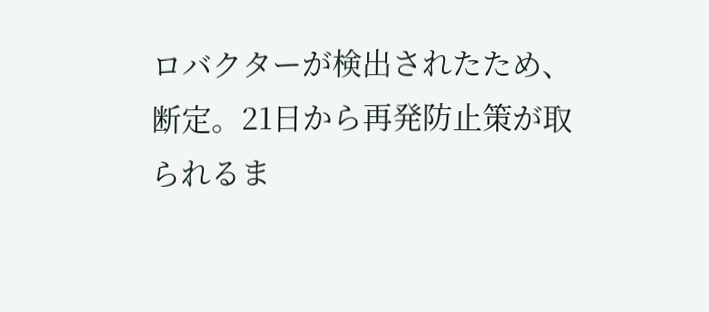ロバクターが検出されたため、断定。21日から再発防止策が取られるま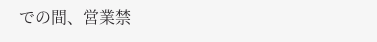での間、営業禁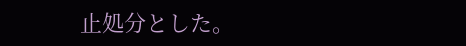止処分とした。